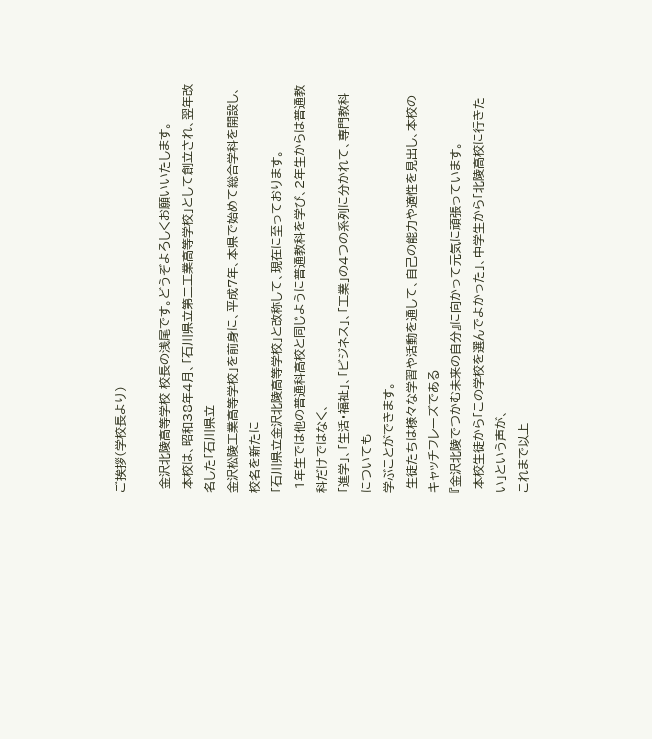ご挨拶(学校長より)

 金沢北陵高等学校 校長の浅尾です。どうぞよろしくお願いいたします。
 本校は、昭和38年4月、「石川県立第二工業高等学校」として創立され、翌年改名した「石川県立
金沢松陵工業高等学校」を前身に、平成7年、本県で始めて総合学科を開設し、校名を新たに
「石川県立金沢北陵高等学校」と改称して、現在に至っております。
 1年生では他の普通科高校と同じように普通教科を学び、2年生からは普通教科だけではなく、
「進学」、「生活・福祉」、「ビジネス」、「工業」の4つの系列に分かれて、専門教科についても
学ぶことができます。
 生徒たちは様々な学習や活動を通して、自己の能力や適性を見出し、本校のキャッチフレーズである
『金沢北陵でつかむ未来の自分』に向かって元気に頑張っています。
 本校生徒から「この学校を選んでよかった」、中学生から「北陵高校に行きたい」という声が、
これまで以上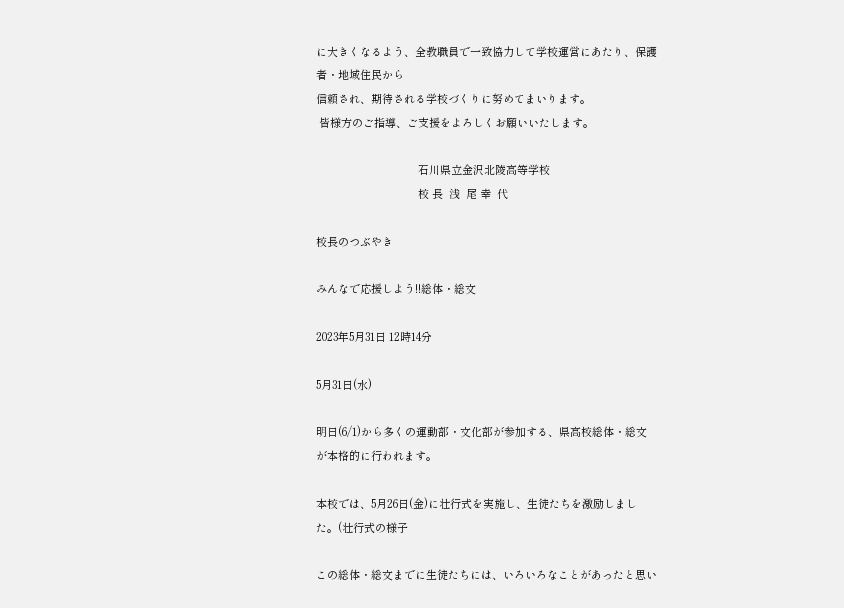に大きくなるよう、全教職員で一致協力して学校運営にあたり、保護者・地域住民から
信頼され、期待される学校づくりに努めてまいります。
 皆様方のご指導、ご支援をよろしくお願いいたします。

                                  石川県立金沢北陵高等学校
                                  校 長  浅  尾 幸  代

校長のつぶやき

みんなで応援しよう!!総体・総文

2023年5月31日 12時14分

5月31日(水)

明日(6/1)から多くの運動部・文化部が参加する、県高校総体・総文が本格的に行われます。

本校では、5月26日(金)に壮行式を実施し、生徒たちを激励しました。(壮行式の様子

この総体・総文までに生徒たちには、いろいろなことがあったと思い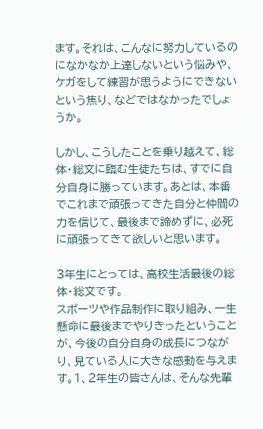ます。それは、こんなに努力しているのになかなか上達しないという悩みや、ケガをして練習が思うようにできないという焦り、などではなかったでしょうか。

しかし、こうしたことを乗り越えて、総体・総文に臨む生徒たちは、すでに自分自身に勝っています。あとは、本番でこれまで頑張ってきた自分と仲間の力を信じて、最後まで諦めずに、必死に頑張ってきて欲しいと思います。

3年生にとっては、高校生活最後の総体・総文です。
スポーツや作品制作に取り組み、一生懸命に最後までやりきったということが、今後の自分自身の成長につながり、見ている人に大きな感動を与えます。1、2年生の皆さんは、そんな先輩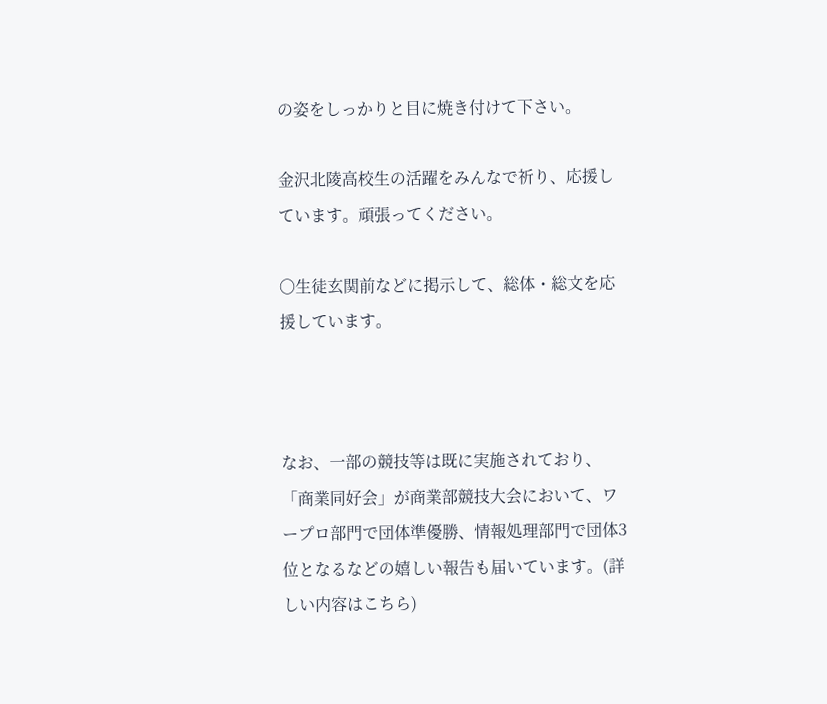の姿をしっかりと目に焼き付けて下さい。

金沢北陵高校生の活躍をみんなで祈り、応援しています。頑張ってください。

〇生徒玄関前などに掲示して、総体・総文を応援しています。



なお、一部の競技等は既に実施されており、「商業同好会」が商業部競技大会において、ワープロ部門で団体準優勝、情報処理部門で団体3位となるなどの嬉しい報告も届いています。(詳しい内容はこちら)